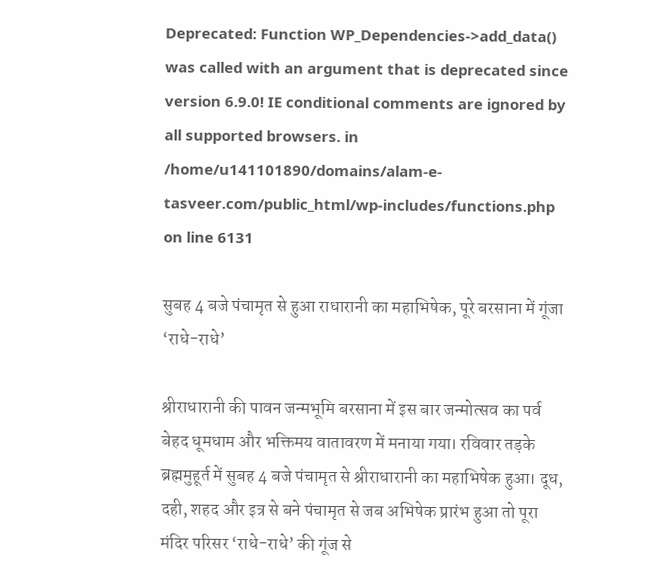Deprecated: Function WP_Dependencies->add_data() was called with an argument that is deprecated since version 6.9.0! IE conditional comments are ignored by all supported browsers. in /home/u141101890/domains/alam-e-tasveer.com/public_html/wp-includes/functions.php on line 6131

सुबह 4 बजे पंचामृत से हुआ राधारानी का महाभिषेक, पूरे बरसाना में गूंजा ‘राधे-राधे’

श्रीराधारानी की पावन जन्मभूमि बरसाना में इस बार जन्मोत्सव का पर्व बेहद धूमधाम और भक्तिमय वातावरण में मनाया गया। रविवार तड़के ब्रह्ममुहूर्त में सुबह 4 बजे पंचामृत से श्रीराधारानी का महाभिषेक हुआ। दूध, दही, शहद और इत्र से बने पंचामृत से जब अभिषेक प्रारंभ हुआ तो पूरा मंदिर परिसर ‘राधे-राधे’ की गूंज से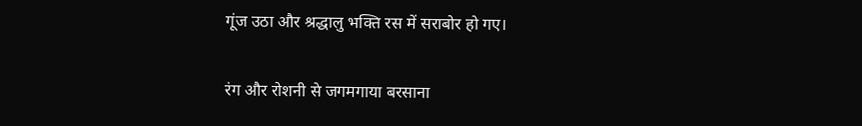गूंज उठा और श्रद्धालु भक्ति रस में सराबोर हो गए।

रंग और रोशनी से जगमगाया बरसाना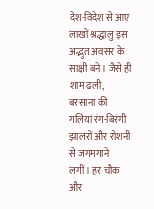देश-विदेश से आए लाखों श्रद्धालु इस अद्भुत अवसर के साक्षी बने। जैसे ही शाम ढली, बरसाना की गलियां रंग-बिरंगी झालरों और रोशनी से जगमगाने लगीं। हर चौक और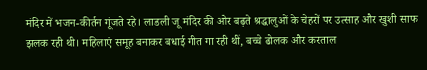मंदिर में भजन-कीर्तन गूंजते रहे। लाडली जू मंदिर की ओर बढ़ते श्रद्धालुओं के चेहरों पर उत्साह और खुशी साफ झलक रही थी। महिलाएं समूह बनाकर बधाई गीत गा रही थीं, बच्चे ढोलक और करताल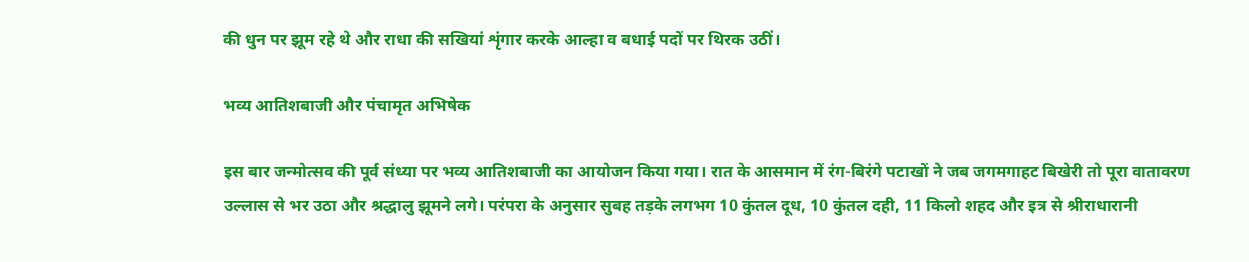की धुन पर झूम रहे थे और राधा की सखियां शृंगार करके आल्हा व बधाई पदों पर थिरक उठीं।

भव्य आतिशबाजी और पंचामृत अभिषेक

इस बार जन्मोत्सव की पूर्व संध्या पर भव्य आतिशबाजी का आयोजन किया गया। रात के आसमान में रंग-बिरंगे पटाखों ने जब जगमगाहट बिखेरी तो पूरा वातावरण उल्लास से भर उठा और श्रद्धालु झूमने लगे। परंपरा के अनुसार सुबह तड़के लगभग 10 कुंतल दूध, 10 कुंतल दही, 11 किलो शहद और इत्र से श्रीराधारानी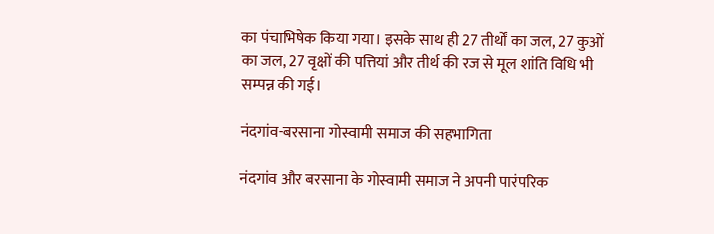का पंचाभिषेक किया गया। इसके साथ ही 27 तीर्थों का जल, 27 कुओं का जल, 27 वृक्षों की पत्तियां और तीर्थ की रज से मूल शांति विधि भी सम्पन्न की गई।

नंदगांव-बरसाना गोस्वामी समाज की सहभागिता

नंदगांव और बरसाना के गोस्वामी समाज ने अपनी पारंपरिक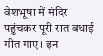वेशभूषा में मंदिर पहुंचकर पूरी रात बधाई गीत गाए। इन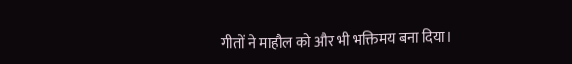गीतों ने माहौल को और भी भक्तिमय बना दिया।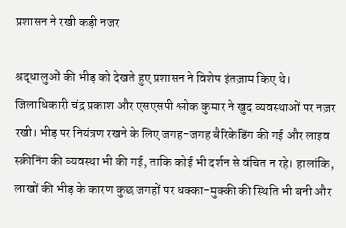प्रशासन ने रखी कड़ी नजर

श्रद्धालुओं की भीड़ को देखते हुए प्रशासन ने विशेष इंतज़ाम किए थे। जिलाधिकारी चंद्र प्रकाश और एसएसपी श्लोक कुमार ने खुद व्यवस्थाओं पर नज़र रखी। भीड़ पर नियंत्रण रखने के लिए जगह-जगह बैरिकेडिंग की गई और लाइव स्क्रीनिंग की व्यवस्था भी की गई, ताकि कोई भी दर्शन से वंचित न रहे। हालांकि, लाखों की भीड़ के कारण कुछ जगहों पर धक्का-मुक्की की स्थिति भी बनी और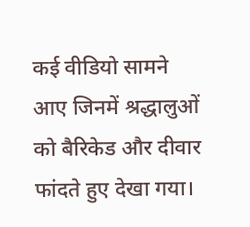कई वीडियो सामने आए जिनमें श्रद्धालुओं को बैरिकेड और दीवार फांदते हुए देखा गया।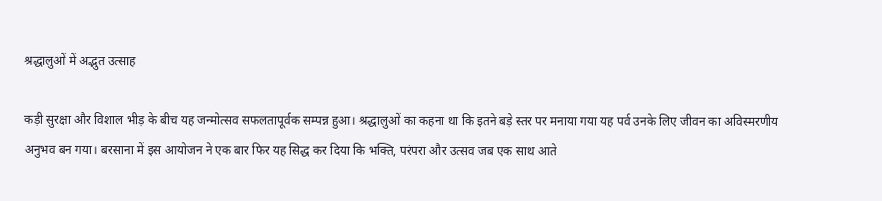श्रद्धालुओं में अद्भुत उत्साह

कड़ी सुरक्षा और विशाल भीड़ के बीच यह जन्मोत्सव सफलतापूर्वक सम्पन्न हुआ। श्रद्धालुओं का कहना था कि इतने बड़े स्तर पर मनाया गया यह पर्व उनके लिए जीवन का अविस्मरणीय अनुभव बन गया। बरसाना में इस आयोजन ने एक बार फिर यह सिद्ध कर दिया कि भक्ति, परंपरा और उत्सव जब एक साथ आते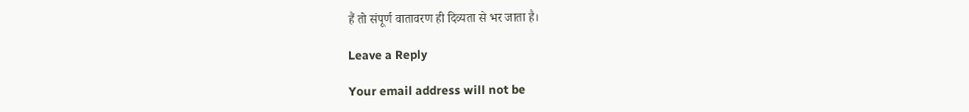हैं तो संपूर्ण वातावरण ही दिव्यता से भर जाता है।

Leave a Reply

Your email address will not be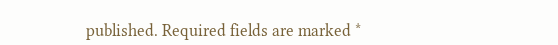published. Required fields are marked *